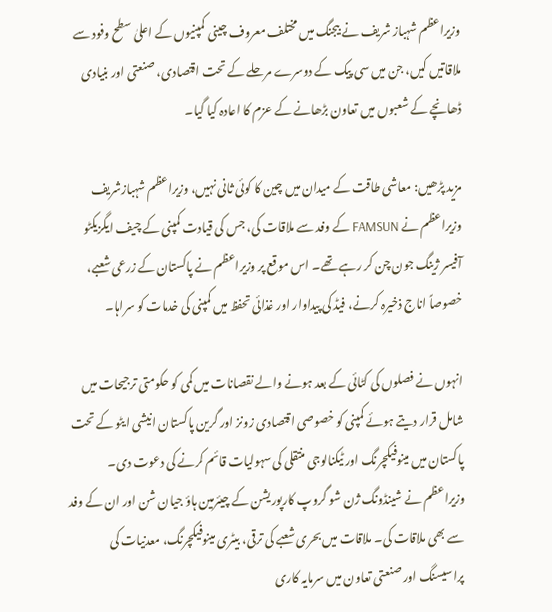وزیراعظم شہباز شریف نے بیجنگ میں مختلف معروف چینی کمپنیوں کے اعلیٰ سطح وفود سے ملاقاتیں کیں، جن میں سی پیک کے دوسرے مرحلے کے تحت اقتصادی، صنعتی اور بنیادی ڈھانچے کے شعبوں میں تعاون بڑھانے کے عزم کا اعادہ کیا گیا۔

مزید پڑھیں: معاشی طاقت کے میدان میں چین کا کوئی ثانی نہیں، وزیراعظم شہبازشریف
وزیراعظم نے FAMSUN کے وفد سے ملاقات کی، جس کی قیادت کمپنی کے چیف ایگزیکٹو آفیسر ژینگ جون چن کر رہے تھے۔ اس موقع پر وزیراعظم نے پاکستان کے زرعی شعبے، خصوصاً اناج ذخیرہ کرنے، فیڈ کی پیداوار اور غذائی تحفظ میں کمپنی کی خدمات کو سراہا۔

انہوں نے فصلوں کی کٹائی کے بعد ہونے والے نقصانات میں کمی کو حکومتی ترجیحات میں شامل قرار دیتے ہوئے کمپنی کو خصوصی اقتصادی زونز اور گرین پاکستان انیشی ایٹو کے تحت پاکستان میں مینوفیکچرنگ اور ٹیکنالوجی منتقلی کی سہولیات قائم کرنے کی دعوت دی۔
وزیراعظم نے شینڈونگ ژن شو گروپ کارپوریشن کے چیئرمین ہاؤ جیان شن اور ان کے وفد سے بھی ملاقات کی۔ ملاقات میں بحری شعبے کی ترقی، بیٹری مینوفیکچرنگ، معدنیات کی پراسیسنگ اور صنعتی تعاون میں سرمایہ کاری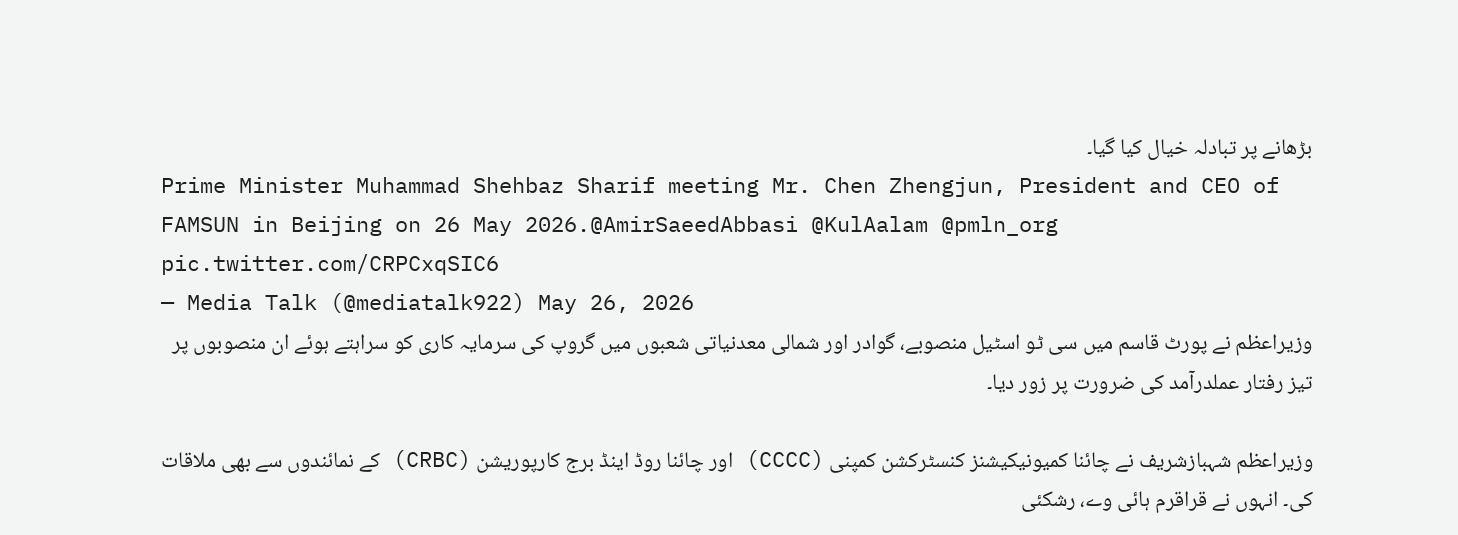بڑھانے پر تبادلہ خیال کیا گیا۔
Prime Minister Muhammad Shehbaz Sharif meeting Mr. Chen Zhengjun, President and CEO of FAMSUN in Beijing on 26 May 2026.@AmirSaeedAbbasi @KulAalam @pmln_org pic.twitter.com/CRPCxqSIC6
— Media Talk (@mediatalk922) May 26, 2026
وزیراعظم نے پورٹ قاسم میں سی ٹو اسٹیل منصوبے، گوادر اور شمالی معدنیاتی شعبوں میں گروپ کی سرمایہ کاری کو سراہتے ہوئے ان منصوبوں پر تیز رفتار عملدرآمد کی ضرورت پر زور دیا۔

وزیراعظم شہبازشریف نے چائنا کمیونیکیشنز کنسٹرکشن کمپنی (CCCC) اور چائنا روڈ اینڈ برج کارپوریشن (CRBC) کے نمائندوں سے بھی ملاقات کی۔ انہوں نے قراقرم ہائی وے، رشکئی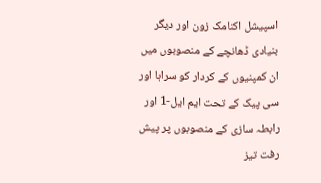اسپیشل اکنامک زون اور دیگر بنیادی ڈھانچے کے منصوبوں میں ان کمپنیوں کے کردار کو سراہا اور سی پیک کے تحت ایم ایل-1 اور رابطہ سازی کے منصوبوں پر پیش رفت تیز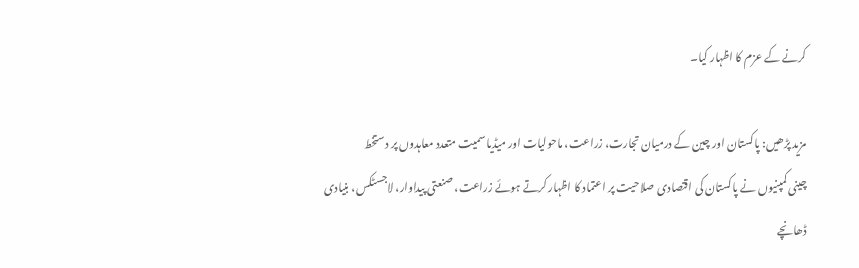کرنے کے عزم کا اظہار کیا۔

مزید پڑھیں: پاکستان اور چین کے درمیان تجارت، زراعت، ماحولیات اور میڈیا سمیت متعدد معاہدوں پر دستخط
چینی کمپنیوں نے پاکستان کی اقتصادی صلاحیت پر اعتماد کا اظہار کرتے ہوئے زراعت، صنعتی پیداوار، لاجسٹکس، بنیادی ڈھانچے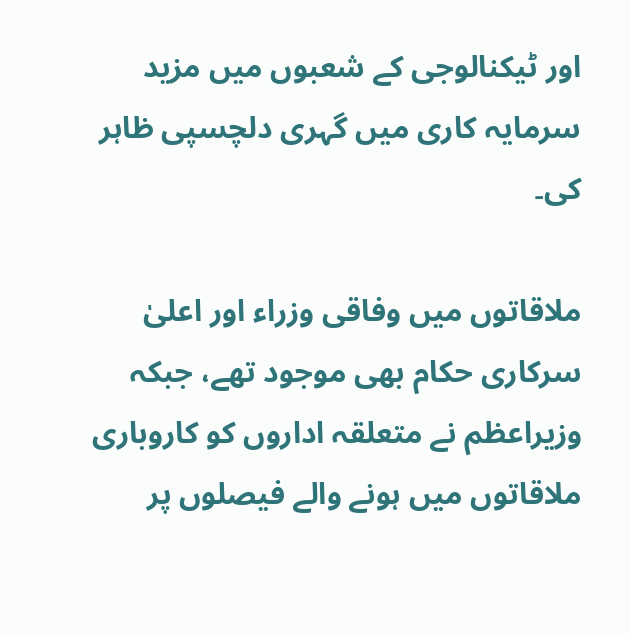اور ٹیکنالوجی کے شعبوں میں مزید سرمایہ کاری میں گہری دلچسپی ظاہر کی۔

ملاقاتوں میں وفاقی وزراء اور اعلیٰ سرکاری حکام بھی موجود تھے، جبکہ وزیراعظم نے متعلقہ اداروں کو کاروباری ملاقاتوں میں ہونے والے فیصلوں پر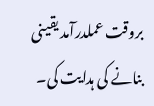بروقت عملدرآمد یقینی بنانے کی ہدایت کی۔